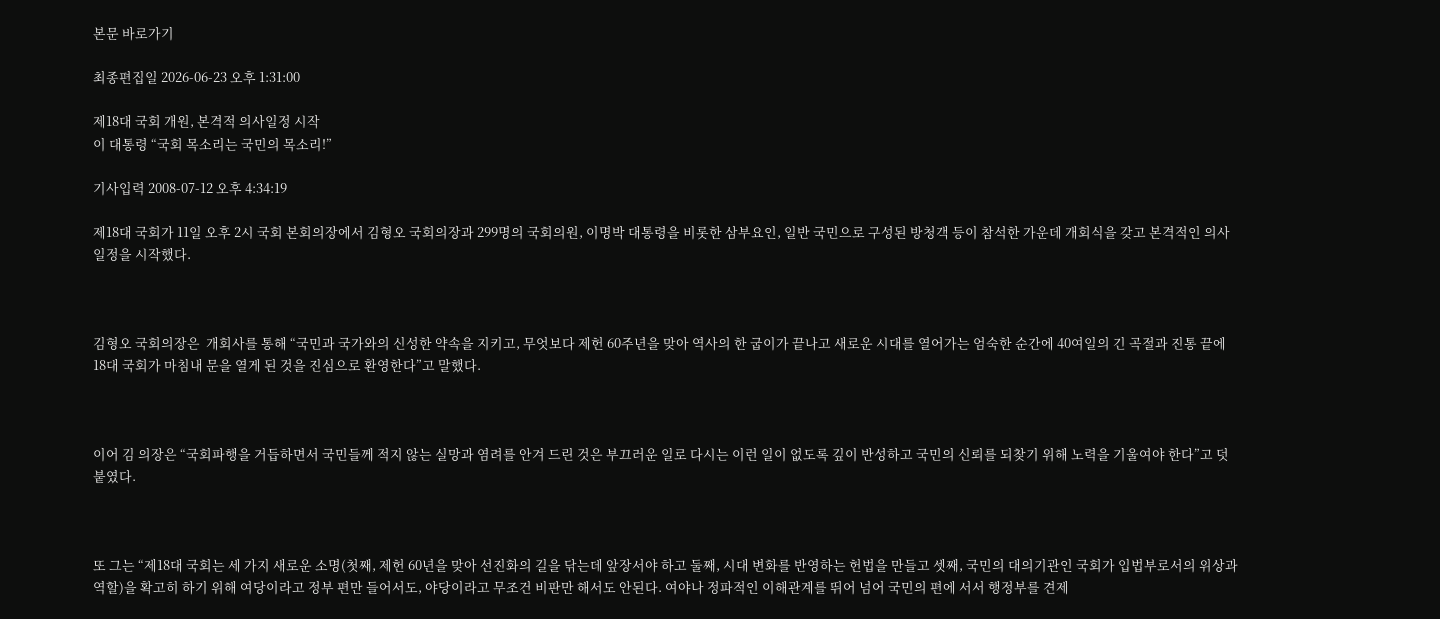본문 바로가기

최종편집일 2026-06-23 오후 1:31:00

제18대 국회 개원, 본격적 의사일정 시작
이 대통령 “국회 목소리는 국민의 목소리!”

기사입력 2008-07-12 오후 4:34:19

제18대 국회가 11일 오후 2시 국회 본회의장에서 김형오 국회의장과 299명의 국회의원, 이명박 대통령을 비롯한 삼부요인, 일반 국민으로 구성된 방청객 등이 참석한 가운데 개회식을 갖고 본격적인 의사일정을 시작했다.



김형오 국회의장은  개회사를 통해 “국민과 국가와의 신성한 약속을 지키고, 무엇보다 제헌 60주년을 맞아 역사의 한 굽이가 끝나고 새로운 시대를 열어가는 엄숙한 순간에 40여일의 긴 곡절과 진통 끝에 18대 국회가 마침내 문을 열게 된 것을 진심으로 환영한다”고 말했다.



이어 김 의장은 “국회파행을 거듭하면서 국민들께 적지 않는 실망과 염려를 안겨 드린 것은 부끄러운 일로 다시는 이런 일이 없도록 깊이 반성하고 국민의 신뢰를 되찾기 위해 노력을 기울여야 한다”고 덧붙였다.



또 그는 “제18대 국회는 세 가지 새로운 소명(첫째, 제헌 60년을 맞아 선진화의 길을 닦는데 앞장서야 하고 둘째, 시대 변화를 반영하는 헌법을 만들고 셋째, 국민의 대의기관인 국회가 입법부로서의 위상과 역할)을 확고히 하기 위해 여당이라고 정부 편만 들어서도, 야당이라고 무조건 비판만 해서도 안된다. 여야나 정파적인 이해관계를 뛰어 넘어 국민의 편에 서서 행정부를 견제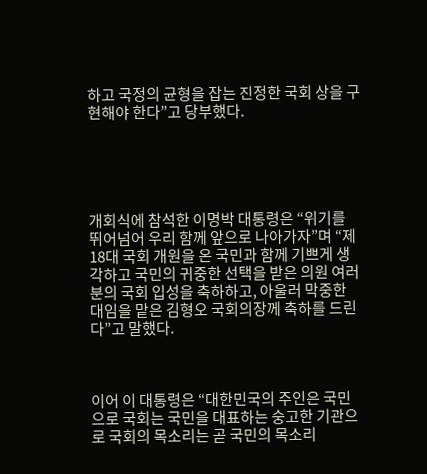하고 국정의 균형을 잡는 진정한 국회 상을 구현해야 한다”고 당부했다.





개회식에 참석한 이명박 대통령은 “위기를 뛰어넘어 우리 함께 앞으로 나아가자”며 “제18대 국회 개원을 온 국민과 함께 기쁘게 생각하고 국민의 귀중한 선택을 받은 의원 여러분의 국회 입성을 축하하고, 아울러 막중한 대임을 맡은 김형오 국회의장께 축하를 드린다”고 말했다.



이어 이 대통령은 “대한민국의 주인은 국민으로 국회는 국민을 대표하는 숭고한 기관으로 국회의 목소리는 곧 국민의 목소리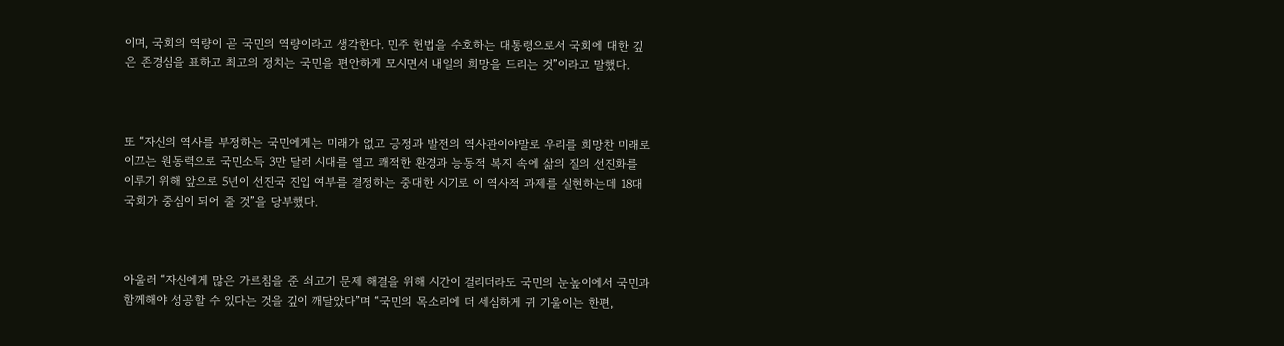이며, 국회의 역량이 곧 국민의 역량이라고 생각한다. 민주 헌법을 수호하는 대통령으로서 국회에 대한 깊은 존경심을 표하고 최고의 정치는 국민을 편안하게 모시면서 내일의 희망을 드리는 것”이라고 말했다.



또 “자신의 역사를 부정하는 국민에게는 미래가 없고 긍정과 발전의 역사관이야말로 우리를 희망찬 미래로 이끄는 원동력으로 국민소득 3만 달러 시대를 열고 쾌적한 환경과 능동적 복지 속에 삶의 질의 선진화를 이루기 위해 앞으로 5년이 선진국 진입 여부를 결정하는 중대한 시기로 이 역사적 과제를 실현하는데 18대 국회가 중심이 되어 줄 것”을 당부했다.



아울러 “자신에게 많은 가르침을 준 쇠고기 문제 해결을 위해 시간이 걸리더라도 국민의 눈높이에서 국민과 함께해야 성공할 수 있다는 것을 깊이 깨달았다”며 “국민의 목소리에 더 세심하게 귀 기울이는 한편,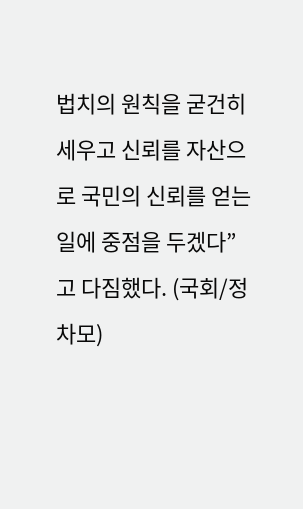법치의 원칙을 굳건히 세우고 신뢰를 자산으로 국민의 신뢰를 얻는 일에 중점을 두겠다”고 다짐했다. (국회/정차모)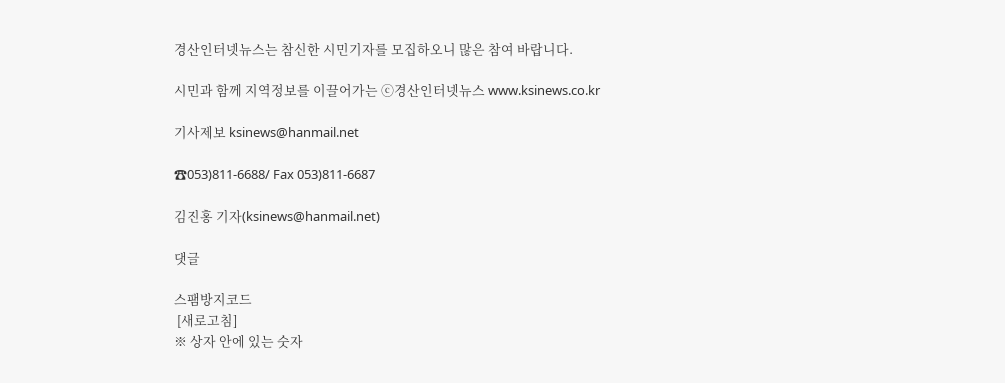경산인터넷뉴스는 참신한 시민기자를 모집하오니 많은 참여 바랍니다.

시민과 함께 지역정보를 이끌어가는 ⓒ경산인터넷뉴스 www.ksinews.co.kr

기사제보 ksinews@hanmail.net

☎053)811-6688/ Fax 053)811-6687

김진홍 기자(ksinews@hanmail.net)

댓글

스팸방지코드
 [새로고침]
※ 상자 안에 있는 숫자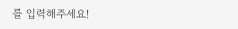를 입력해주세요!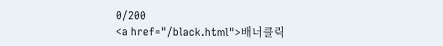0/200
<a href="/black.html">배너클릭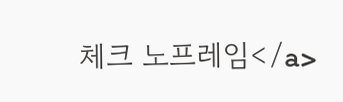체크 노프레임</a>